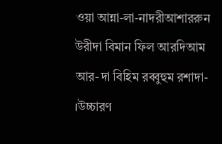ওয়া আন্না-লা-নাদরীআশাররুন উরীদা বিমান ফিল আরদিআম আর-দা বিহিম রব্বুহুম রশাদা- ।উচ্চারণ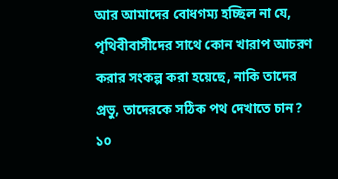আর আমাদের বোধগম্য হচ্ছিল না যে, পৃথিবীবাসীদের সাথে কোন খারাপ আচরণ করার সংকল্প করা হয়েছে, নাকি তাদের প্রভু, তাদেরকে সঠিক পথ দেখাতে চান? ১০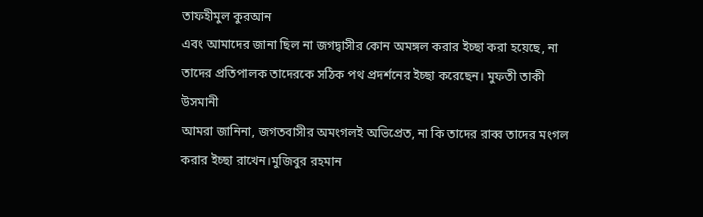তাফহীমুল কুরআন
এবং আমাদের জানা ছিল না জগদ্বাসীর কোন অমঙ্গল করার ইচ্ছা করা হয়েছে, না তাদের প্রতিপালক তাদেরকে সঠিক পথ প্রদর্শনের ইচ্ছা করেছেন। মুফতী তাকী উসমানী
আমরা জানিনা, জগতবাসীর অমংগলই অভিপ্রেত, না কি তাদের রাব্ব তাদের মংগল করার ইচ্ছা রাখেন।মুজিবুর রহমান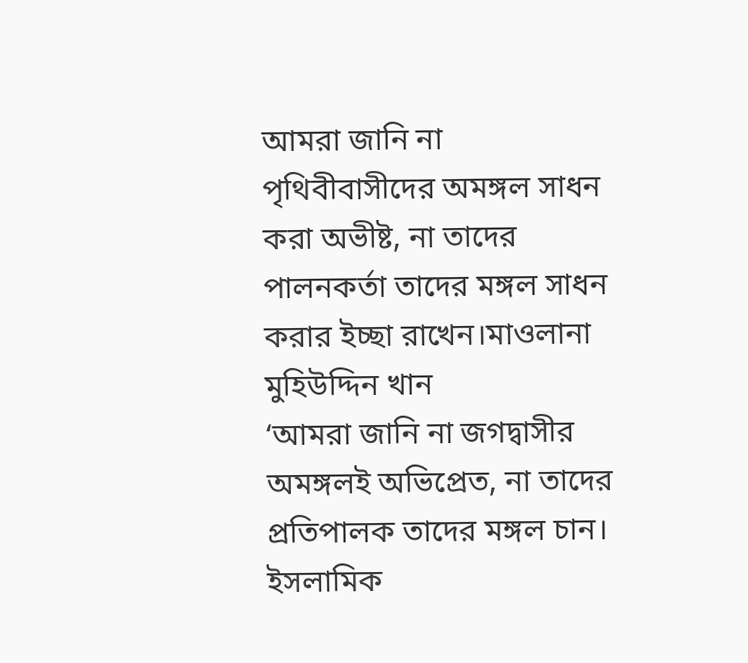আমরা জানি না পৃথিবীবাসীদের অমঙ্গল সাধন করা অভীষ্ট, না তাদের পালনকর্তা তাদের মঙ্গল সাধন করার ইচ্ছা রাখেন।মাওলানা মুহিউদ্দিন খান
‘আমরা জানি না জগদ্বাসীর অমঙ্গলই অভিপ্রেত, না তাদের প্রতিপালক তাদের মঙ্গল চান। ইসলামিক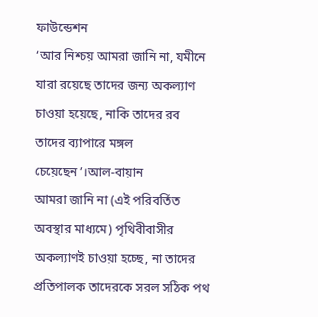ফাউন্ডেশন
‘আর নিশ্চয় আমরা জানি না, যমীনে যারা রয়েছে তাদের জন্য অকল্যাণ চাওয়া হয়েছে, নাকি তাদের রব তাদের ব্যাপারে মঙ্গল চেয়েছেন’।আল-বায়ান
আমরা জানি না (এই পরিবর্তিত অবস্থার মাধ্যমে) পৃথিবীবাসীর অকল্যাণই চাওয়া হচ্ছে, না তাদের প্রতিপালক তাদেরকে সরল সঠিক পথ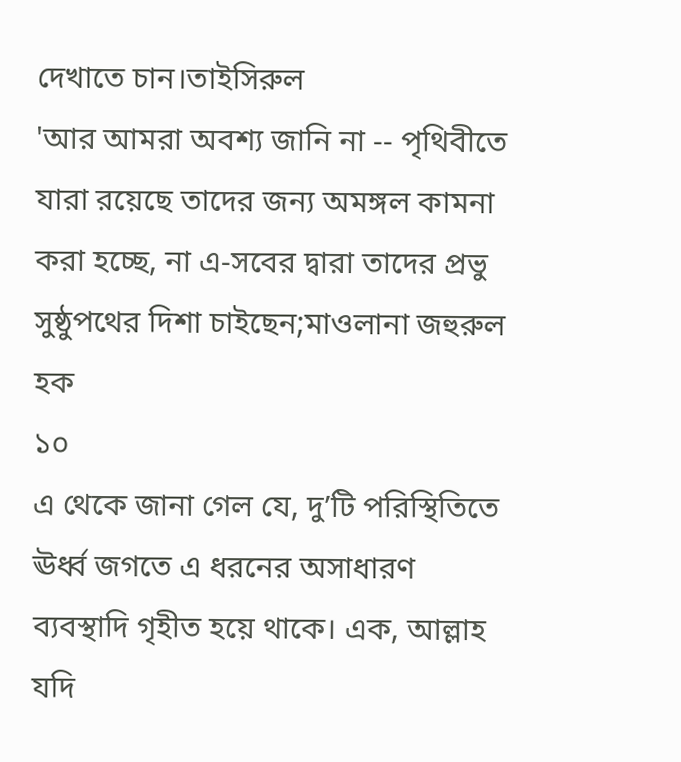দেখাতে চান।তাইসিরুল
'আর আমরা অবশ্য জানি না -- পৃথিবীতে যারা রয়েছে তাদের জন্য অমঙ্গল কামনা করা হচ্ছে, না এ-সবের দ্বারা তাদের প্রভু সুষ্ঠুপথের দিশা চাইছেন;মাওলানা জহুরুল হক
১০
এ থেকে জানা গেল যে, দু’টি পরিস্থিতিতে ঊর্ধ্ব জগতে এ ধরনের অসাধারণ ব্যবস্থাদি গৃহীত হয়ে থাকে। এক, আল্লাহ যদি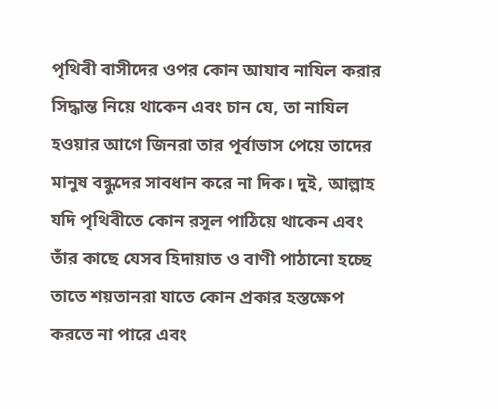পৃথিবী বাসীদের ওপর কোন আযাব নাযিল করার সিদ্ধান্ত নিয়ে থাকেন এবং চান যে, তা নাযিল হওয়ার আগে জিনরা তার পূর্বাভাস পেয়ে তাদের মানুষ বন্ধুদের সাবধান করে না দিক। দুই, আল্লাহ যদি পৃথিবীতে কোন রসূল পাঠিয়ে থাকেন এবং তাঁর কাছে যেসব হিদায়াত ও বাণী পাঠানো হচ্ছে তাতে শয়তানরা যাতে কোন প্রকার হস্তক্ষেপ করতে না পারে এবং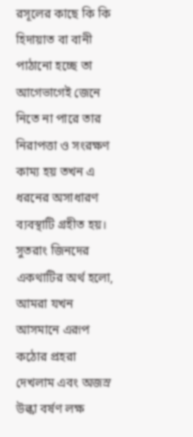রসূলের কাছে কি কি হিদায়াত বা বানী পাঠানো হচ্ছে তা আগেভাগেই জেনে নিতে না পারে তার নিরাপত্তা ও সংরক্ষণ কাম্য হয় তখন এ ধরনের অসাধারণ ব্যবস্থাটি গ্রহীত হয়। সুতরাং জিনদের একথাটির অর্থ হলো, আমরা যখন আসমানে এরূপ কঠোর প্রহরা দেখলাম এবং অজস্র উল্কা বর্ষণ লক্ষ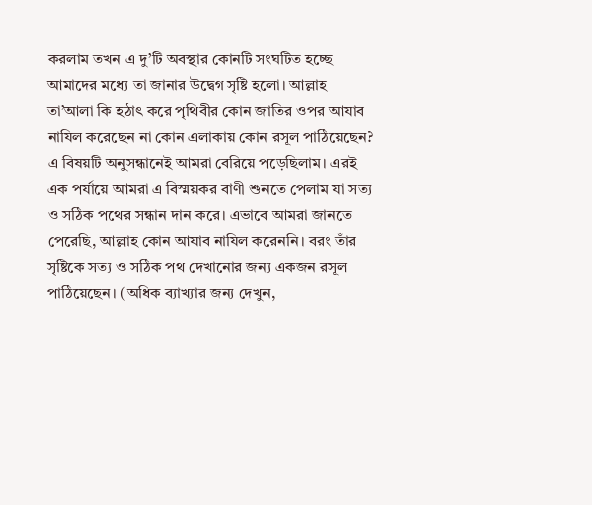করলাম তখন এ দু’টি অবস্থার কোনটি সংঘটিত হচ্ছে আমাদের মধ্যে তা জানার উদ্বেগ সৃষ্টি হলো। আল্লাহ তা’আলা কি হঠাৎ করে পৃথিবীর কোন জাতির ওপর আযাব নাযিল করেছেন না কোন এলাকায় কোন রসূল পাঠিয়েছেন? এ বিষয়টি অনুসন্ধানেই আমরা বেরিয়ে পড়েছিলাম। এরই এক পর্যায়ে আমরা এ বিস্ময়কর বাণী শুনতে পেলাম যা সত্য ও সঠিক পথের সন্ধান দান করে। এভাবে আমরা জানতে পেরেছি, আল্লাহ কোন আযাব নাযিল করেননি। বরং তাঁর সৃষ্টিকে সত্য ও সঠিক পথ দেখানোর জন্য একজন রসূল পাঠিয়েছেন। (অধিক ব্যাখ্যার জন্য দেখুন,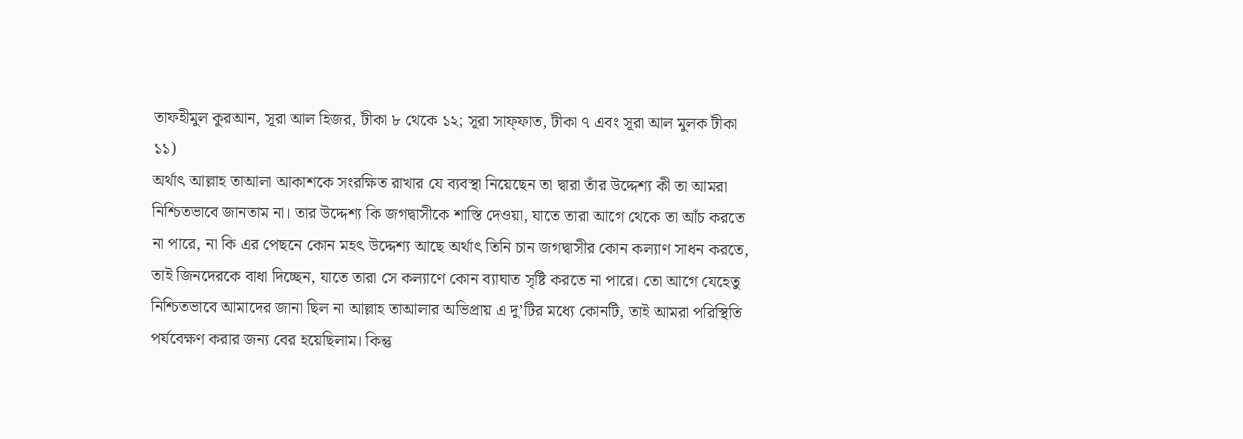তাফহীমুল কুরআন, সূরা আল হিজর, টীকা ৮ থেকে ১২; সূরা সাফ্ফাত, টীকা ৭ এবং সূরা আল মুলক টীকা ১১)
অর্থাৎ আল্লাহ তাআলা আকাশকে সংরক্ষিত রাখার যে ব্যবস্থা নিয়েছেন তা দ্বারা তাঁর উদ্দেশ্য কী তা আমরা নিশ্চিতভাবে জানতাম না। তার উদ্দেশ্য কি জগদ্বাসীকে শাস্তি দেওয়া, যাতে তারা আগে থেকে তা আঁচ করতে না পারে, না কি এর পেছনে কোন মহৎ উদ্দেশ্য আছে অর্থাৎ তিনি চান জগদ্বাসীর কোন কল্যাণ সাধন করতে, তাই জিনদেরকে বাধা দিচ্ছেন, যাতে তারা সে কল্যাণে কোন ব্যাঘাত সৃষ্টি করতে না পারে। তো আগে যেহেতু নিশ্চিতভাবে আমাদের জানা ছিল না আল্লাহ তাআলার অভিপ্রায় এ দু’টির মধ্যে কোনটি, তাই আমরা পরিস্থিতি পর্যবেক্ষণ করার জন্য বের হয়েছিলাম। কিন্তু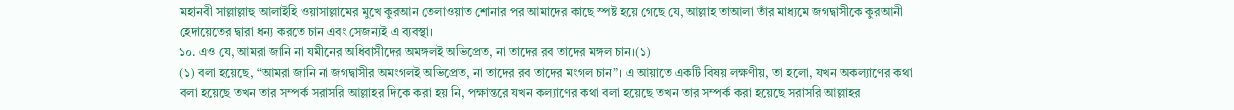মহানবী সাল্লাল্লাহু আলাইহি ওয়াসাল্লামের মুখে কুরআন তেলাওয়াত শোনার পর আমাদের কাছে স্পষ্ট হয়ে গেছে যে, আল্লাহ তাআলা তাঁর মাধ্যমে জগদ্বাসীকে কুরআনী হেদায়েতের দ্বারা ধন্য করতে চান এবং সেজন্যই এ ব্যবস্থা।
১০. এও যে, আমরা জানি না যমীনের অধিবাসীদের অমঙ্গলই অভিপ্রেত, না তাদের রব তাদের মঙ্গল চান।(১)
(১) বলা হয়েছে, “আমরা জানি না জগদ্বাসীর অমংগলই অভিপ্ৰেত, না তাদের রব তাদের মংগল চান”। এ আয়াতে একটি বিষয় লক্ষণীয়, তা হলো, যখন অকল্যাণের কথা বলা হয়েছে তখন তার সম্পর্ক সরাসরি আল্লাহর দিকে করা হয় নি, পক্ষান্তরে যখন কল্যাণের কথা বলা হয়েছে তখন তার সম্পর্ক করা হয়েছে সরাসরি আল্লাহর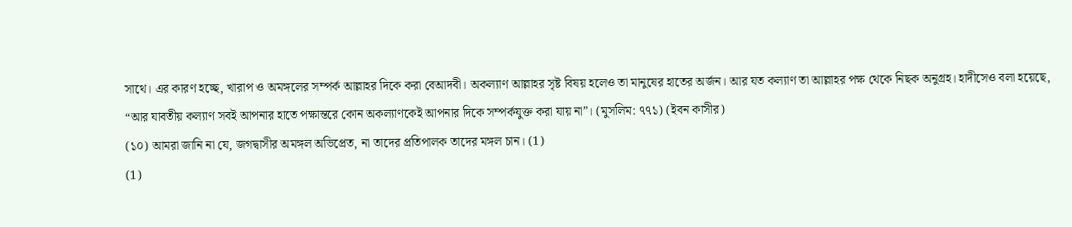সাথে। এর কারণ হচ্ছে, খারাপ ও অমঙ্গলের সম্পর্ক আল্লাহর দিকে করা বেআদবী। অকল্যাণ আল্লাহর সৃষ্ট বিষয় হলেও তা মানুষের হাতের অর্জন। আর যত কল্যাণ তা আল্লাহর পক্ষ থেকে নিছক অনুগ্রহ। হাদীসেও বলা হয়েছে, “আর যাবতীয় কল্যাণ সবই আপনার হাতে পক্ষান্তরে কোন অকল্যাণকেই আপনার দিকে সম্পর্কযুক্ত করা যায় না”। (মুসলিম: ৭৭১) (ইবন কাসীর)
(১০) আমরা জানি না যে, জগদ্বাসীর অমঙ্গল অভিপ্রেত, না তাদের প্রতিপালক তাদের মঙ্গল চান। (1)
(1)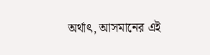অর্থাৎ, আসমানের এই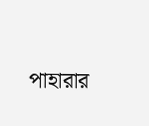পাহারার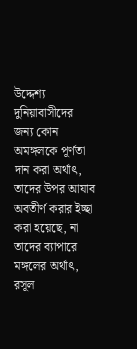উদ্দেশ্য দুনিয়াবাসীদের জন্য কোন অমঙ্গলকে পূর্ণতা দান করা অর্থাৎ, তাদের উপর আযাব অবতীর্ণ করার ইচ্ছা করা হয়েছে, না তাদের ব্যাপারে মঙ্গলের অর্থাৎ, রসূল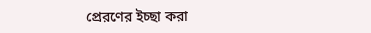প্রেরণের ইচ্ছা করা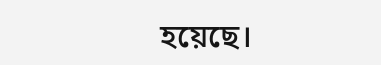হয়েছে।